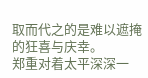取而代之的是难以遮掩的狂喜与庆幸。
郑重对着太平深深一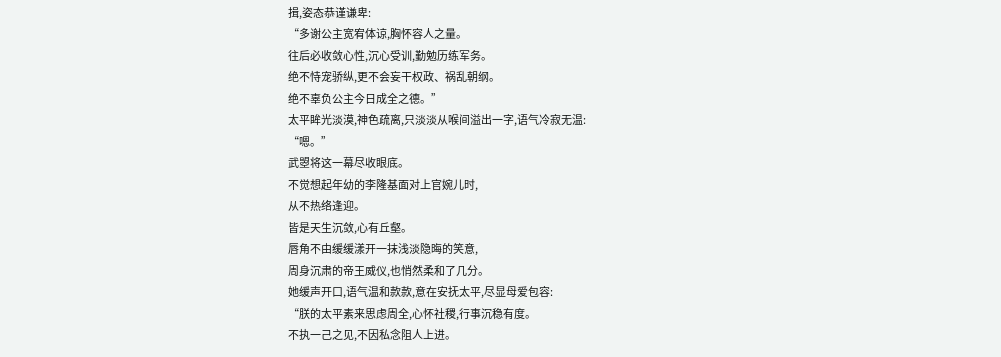揖,姿态恭谨谦卑:
“多谢公主宽宥体谅,胸怀容人之量。
往后必收敛心性,沉心受训,勤勉历练军务。
绝不恃宠骄纵,更不会妄干权政、祸乱朝纲。
绝不辜负公主今日成全之德。”
太平眸光淡漠,神色疏离,只淡淡从喉间溢出一字,语气冷寂无温:
“嗯。”
武曌将这一幕尽收眼底。
不觉想起年幼的李隆基面对上官婉儿时,
从不热络逢迎。
皆是天生沉敛,心有丘壑。
唇角不由缓缓漾开一抹浅淡隐晦的笑意,
周身沉肃的帝王威仪,也悄然柔和了几分。
她缓声开口,语气温和款款,意在安抚太平,尽显母爱包容:
“朕的太平素来思虑周全,心怀社稷,行事沉稳有度。
不执一己之见,不因私念阻人上进。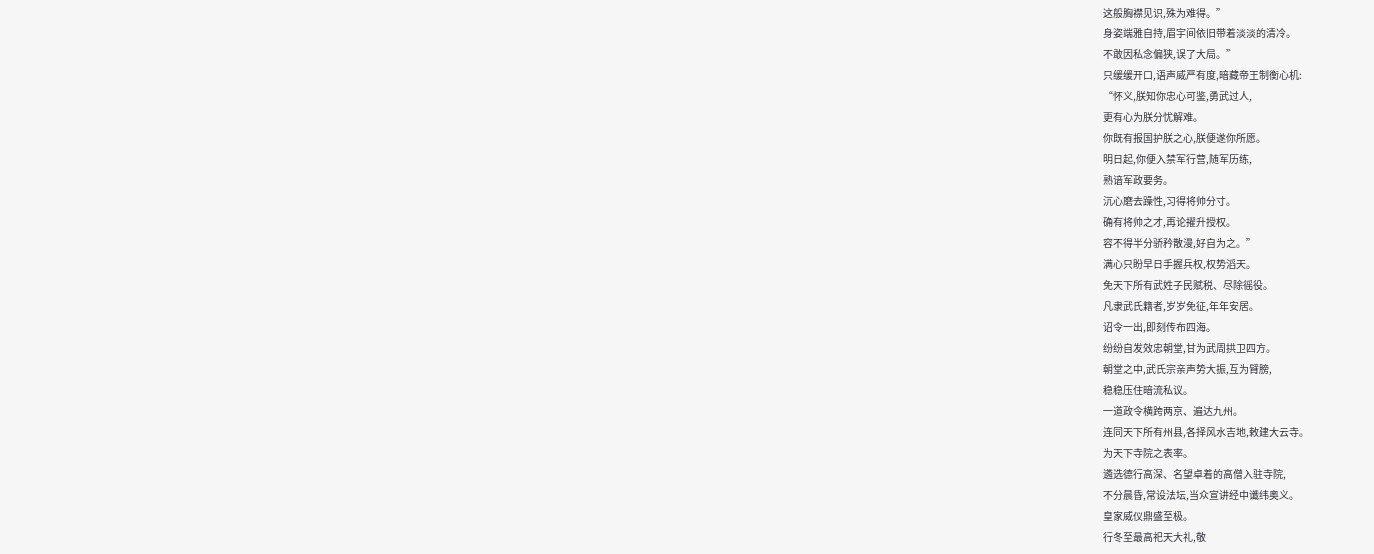这般胸襟见识,殊为难得。”
身姿端雅自持,眉宇间依旧带着淡淡的清冷。
不敢因私念偏狭,误了大局。”
只缓缓开口,语声威严有度,暗藏帝王制衡心机:
“怀义,朕知你忠心可鉴,勇武过人,
更有心为朕分忧解难。
你既有报国护朕之心,朕便遂你所愿。
明日起,你便入禁军行营,随军历练,
熟谙军政要务。
沉心磨去躁性,习得将帅分寸。
确有将帅之才,再论擢升授权。
容不得半分骄矜散漫,好自为之。”
满心只盼早日手握兵权,权势滔天。
免天下所有武姓子民赋税、尽除徭役。
凡隶武氏籍者,岁岁免征,年年安居。
诏令一出,即刻传布四海。
纷纷自发效忠朝堂,甘为武周拱卫四方。
朝堂之中,武氏宗亲声势大振,互为臂膀,
稳稳压住暗流私议。
一道政令横跨两京、遍达九州。
连同天下所有州县,各择风水吉地,敕建大云寺。
为天下寺院之表率。
遴选德行高深、名望卓着的高僧入驻寺院,
不分晨昏,常设法坛,当众宣讲经中谶纬奥义。
皇家威仪鼎盛至极。
行冬至最高祀天大礼,敬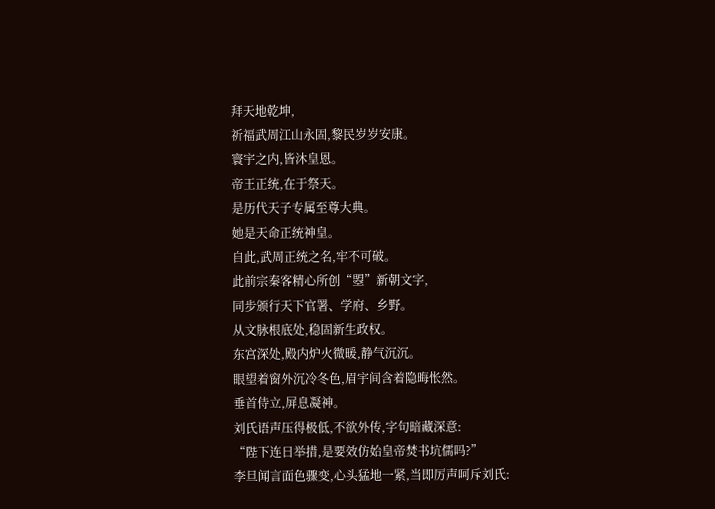拜天地乾坤,
祈福武周江山永固,黎民岁岁安康。
寰宇之内,皆沐皇恩。
帝王正统,在于祭天。
是历代天子专属至尊大典。
她是天命正统神皇。
自此,武周正统之名,牢不可破。
此前宗秦客精心所创“曌”新朝文字,
同步颁行天下官署、学府、乡野。
从文脉根底处,稳固新生政权。
东宫深处,殿内炉火微暖,静气沉沉。
眼望着窗外沉冷冬色,眉宇间含着隐晦怅然。
垂首侍立,屏息凝神。
刘氏语声压得极低,不欲外传,字句暗藏深意:
“陛下连日举措,是要效仿始皇帝焚书坑儒吗?”
李旦闻言面色骤变,心头猛地一紧,当即厉声呵斥刘氏: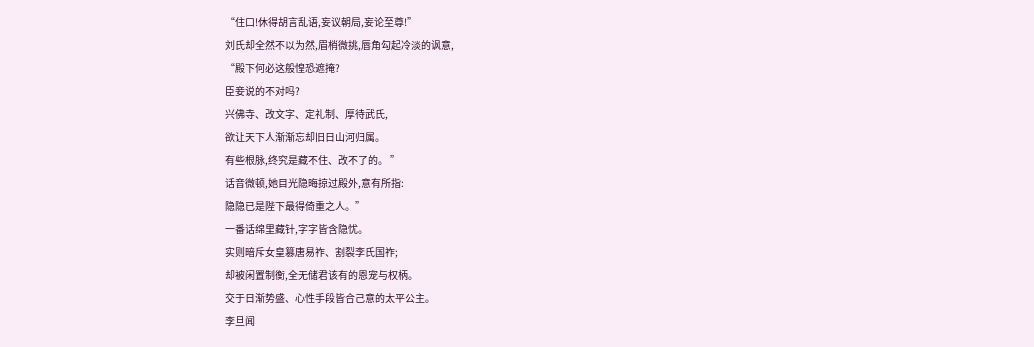“住口!休得胡言乱语,妄议朝局,妄论至尊!”
刘氏却全然不以为然,眉梢微挑,唇角勾起冷淡的讽意,
“殿下何必这般惶恐遮掩?
臣妾说的不对吗?
兴佛寺、改文字、定礼制、厚待武氏,
欲让天下人渐渐忘却旧日山河归属。
有些根脉,终究是藏不住、改不了的。 ”
话音微顿,她目光隐晦掠过殿外,意有所指:
隐隐已是陛下最得倚重之人。”
一番话绵里藏针,字字皆含隐忧。
实则暗斥女皇篡唐易祚、割裂李氏国祚;
却被闲置制衡,全无储君该有的恩宠与权柄。
交于日渐势盛、心性手段皆合己意的太平公主。
李旦闻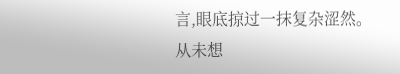言,眼底掠过一抹复杂涩然。
从未想